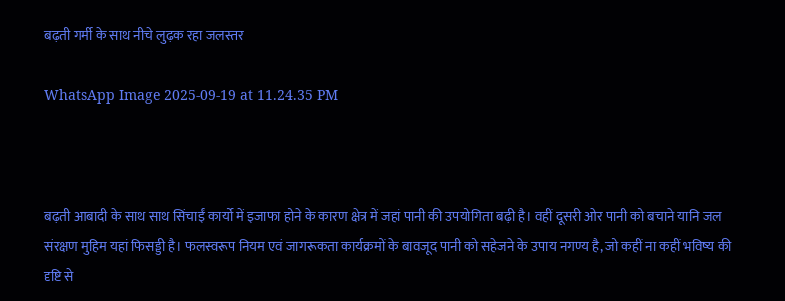बढ़ती गर्मी के साथ नीचे लुढ़क रहा जलस्तर

WhatsApp Image 2025-09-19 at 11.24.35 PM



बढ़ती आबादी के साथ साथ सिंचाईं कार्यो में इजाफा होने के कारण क्षेत्र में जहां पानी की उपयोगिता बढ़ी है। वहीं दूसरी ओर पानी को बचाने यानि जल संरक्षण मुहिम यहां फिसड्डी है। फलस्वरूप नियम एवं जागरूकता कार्यक्रमों के बावजूद पानी को सहेजने के उपाय नगण्य है, जो कहीं ना कहीं भविष्य की दृष्टि से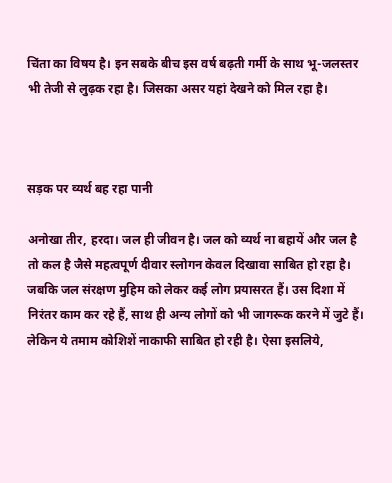चिंता का विषय है। इन सबके बीच इस वर्ष बढ़ती गर्मी के साथ भू-जलस्तर भी तेजी से लुढ़क रहा है। जिसका असर यहां देखने को मिल रहा है।



सड़क पर व्यर्थ बह रहा पानी

अनोखा तीर, हरदा। जल ही जीवन है। जल को व्यर्थ ना बहायें और जल है तो कल है जैसे महत्वपूर्ण दीवार स्लोगन केवल दिखावा साबित हो रहा है। जबकि जल संरक्षण मुहिम को लेकर कई लोग प्रयासरत हैं। उस दिशा में निरंतर काम कर रहे हैं, साथ ही अन्य लोगों को भी जागरूक करने में जुटे हैं। लेकिन ये तमाम कोशिशें नाकाफी साबित हो रही है। ऐसा इसलिये,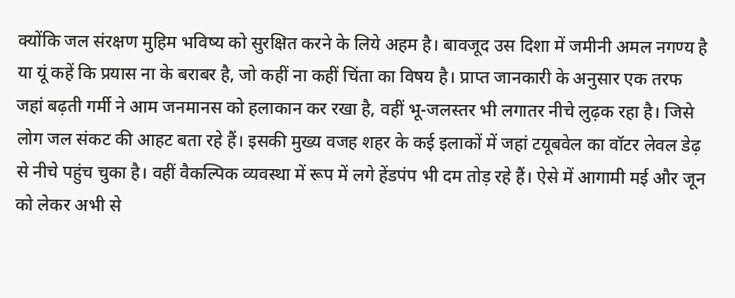क्योंकि जल संरक्षण मुहिम भविष्य को सुरक्षित करने के लिये अहम है। बावजूद उस दिशा में जमीनी अमल नगण्य है या यूं कहें कि प्रयास ना के बराबर है, जो कहीं ना कहीं चिंता का विषय है। प्राप्त जानकारी के अनुसार एक तरफ जहां बढ़ती गर्मी ने आम जनमानस को हलाकान कर रखा है, वहीं भू-जलस्तर भी लगातर नीचे लुढ़क रहा है। जिसे लोग जल संकट की आहट बता रहे हैं। इसकी मुख्य वजह शहर के कई इलाकों में जहां टयूबवेल का वॉटर लेवल डेढ़ से नीचे पहुंच चुका है। वहीं वैकल्पिक व्यवस्था में रूप में लगे हेंडपंप भी दम तोड़ रहे हैं। ऐसे में आगामी मई और जून को लेकर अभी से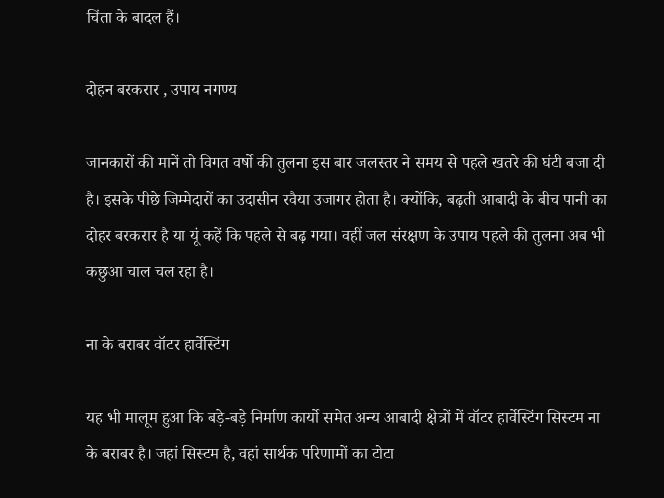चिंता के बादल हैं।

दोहन बरकरार , उपाय नगण्य

जानकारों की मानें तो विगत वर्षो की तुलना इस बार जलस्तर ने समय से पहले खतरे की घंटी बजा दी है। इसके पीछे जिम्मेदारों का उदासीन रवैया उजागर होता है। क्योंकि, बढ़ती आबादी के बीच पानी का दोहर बरकरार है या यूं कहें कि पहले से बढ़ गया। वहीं जल संरक्षण के उपाय पहले की तुलना अब भी कछुआ चाल चल रहा है।

ना के बराबर वॉटर हार्वेस्टिंग

यह भी मालूम हुआ कि बड़े-बड़े निर्माण कार्यो समेत अन्य आबादी क्षेत्रों में वॉटर हार्वेस्टिंग सिस्टम ना के बराबर है। जहां सिस्टम है, वहां सार्थक परिणामों का टोटा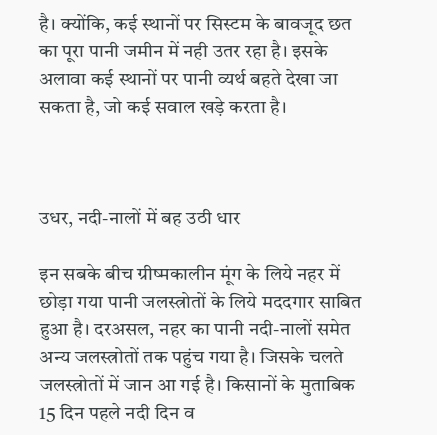है। क्योंकि, कई स्थानों पर सिस्टम के बावजूद छत का पूरा पानी जमीन में नही उतर रहा है। इसके अलावा कई स्थानों पर पानी व्यर्थ बहते देखा जा सकता है, जो कई सवाल खड़े करता है।



उधर, नदी-नालों में बह उठी धार

इन सबके बीच ग्रीष्मकालीन मूंग के लिये नहर में छोड़ा गया पानी जलस्त्रोतों के लिये मददगार साबित हुआ है। दरअसल, नहर का पानी नदी-नालों समेत अन्य जलस्त्रोतों तक पहुंच गया है। जिसके चलते जलस्त्रोतों में जान आ गई है। किसानों के मुताबिक 15 दिन पहले नदी दिन व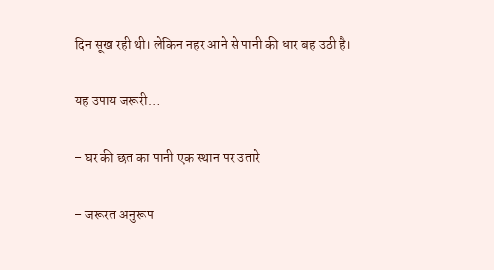दिन सूख रही थी। लेकिन नहर आने से पानी की धार बह उठी है।

यह उपाय जरूरी…

– घर की छत का पानी एक स्थान पर उतारे

– जरूरत अनुरूप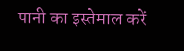पानी का इस्तेमाल करें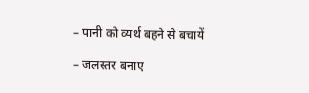– पानी को व्यर्थ बहने से बचायें

– जलस्तर बनाए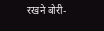रखने बोरी-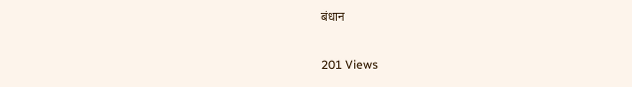बंधान

201 Views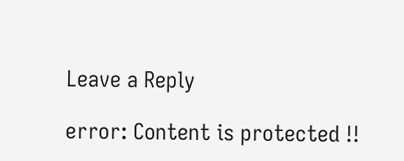Leave a Reply

error: Content is protected !!